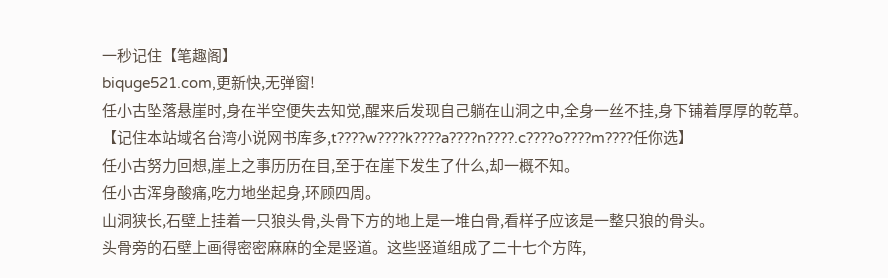一秒记住【笔趣阁】
biquge521.com,更新快,无弹窗!
任小古坠落悬崖时,身在半空便失去知觉,醒来后发现自己躺在山洞之中,全身一丝不挂,身下铺着厚厚的乾草。
【记住本站域名台湾小说网书库多,t????w????k????a????n????.c????o????m????任你选】
任小古努力回想,崖上之事历历在目,至于在崖下发生了什么,却一概不知。
任小古浑身酸痛,吃力地坐起身,环顾四周。
山洞狭长,石壁上挂着一只狼头骨,头骨下方的地上是一堆白骨,看样子应该是一整只狼的骨头。
头骨旁的石壁上画得密密麻麻的全是竖道。这些竖道组成了二十七个方阵,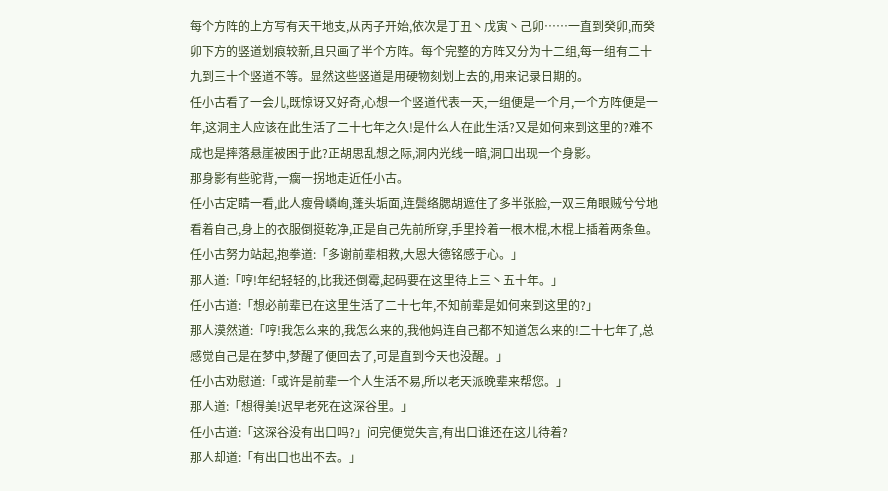每个方阵的上方写有天干地支,从丙子开始,依次是丁丑丶戊寅丶己卯……一直到癸卯,而癸卯下方的竖道划痕较新,且只画了半个方阵。每个完整的方阵又分为十二组,每一组有二十九到三十个竖道不等。显然这些竖道是用硬物刻划上去的,用来记录日期的。
任小古看了一会儿,既惊讶又好奇,心想一个竖道代表一天,一组便是一个月,一个方阵便是一年,这洞主人应该在此生活了二十七年之久!是什么人在此生活?又是如何来到这里的?难不成也是摔落悬崖被困于此?正胡思乱想之际,洞内光线一暗,洞口出现一个身影。
那身影有些驼背,一瘸一拐地走近任小古。
任小古定睛一看,此人瘦骨嶙峋,蓬头垢面,连鬓络腮胡遮住了多半张脸,一双三角眼贼兮兮地看着自己,身上的衣服倒挺乾净,正是自己先前所穿,手里拎着一根木棍,木棍上插着两条鱼。
任小古努力站起,抱拳道:「多谢前辈相救,大恩大德铭感于心。」
那人道:「哼!年纪轻轻的,比我还倒霉,起码要在这里待上三丶五十年。」
任小古道:「想必前辈已在这里生活了二十七年,不知前辈是如何来到这里的?」
那人漠然道:「哼!我怎么来的,我怎么来的,我他妈连自己都不知道怎么来的!二十七年了,总感觉自己是在梦中,梦醒了便回去了,可是直到今天也没醒。」
任小古劝慰道:「或许是前辈一个人生活不易,所以老天派晚辈来帮您。」
那人道:「想得美!迟早老死在这深谷里。」
任小古道:「这深谷没有出口吗?」问完便觉失言,有出口谁还在这儿待着?
那人却道:「有出口也出不去。」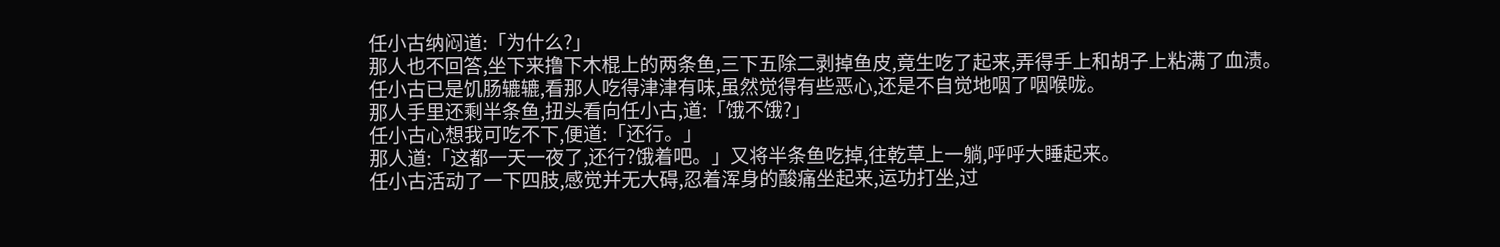任小古纳闷道:「为什么?」
那人也不回答,坐下来撸下木棍上的两条鱼,三下五除二剥掉鱼皮,竟生吃了起来,弄得手上和胡子上粘满了血渍。
任小古已是饥肠辘辘,看那人吃得津津有味,虽然觉得有些恶心,还是不自觉地咽了咽喉咙。
那人手里还剩半条鱼,扭头看向任小古,道:「饿不饿?」
任小古心想我可吃不下,便道:「还行。」
那人道:「这都一天一夜了,还行?饿着吧。」又将半条鱼吃掉,往乾草上一躺,呼呼大睡起来。
任小古活动了一下四肢,感觉并无大碍,忍着浑身的酸痛坐起来,运功打坐,过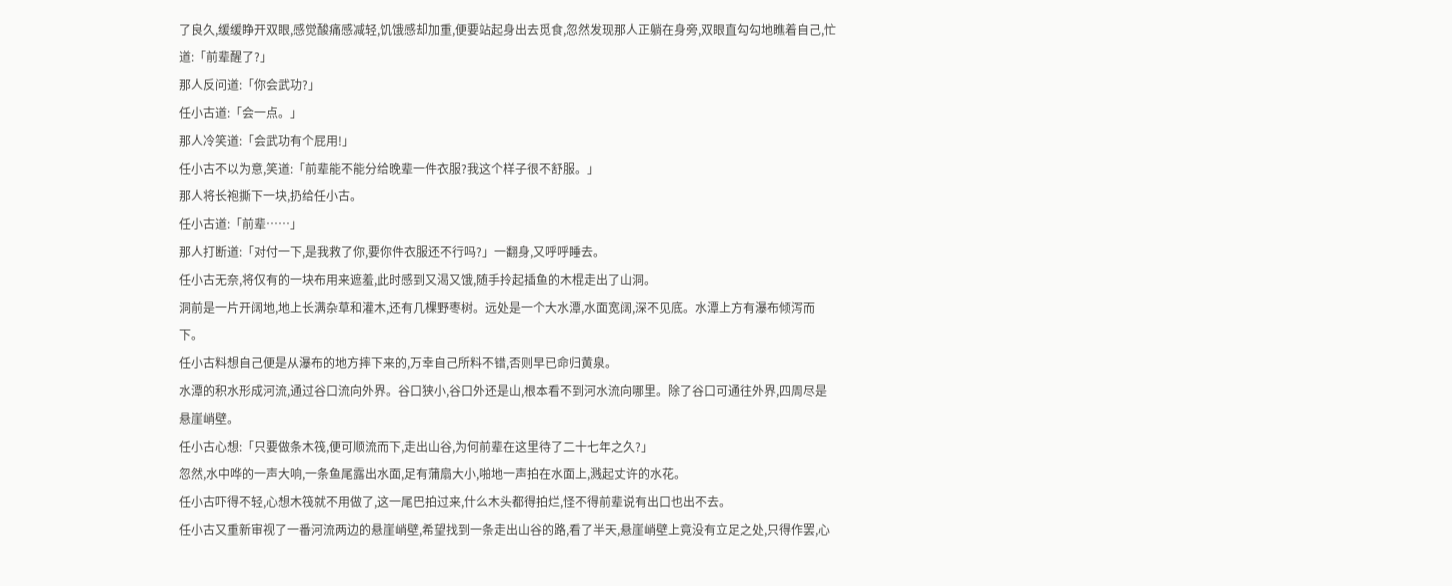了良久,缓缓睁开双眼,感觉酸痛感减轻,饥饿感却加重,便要站起身出去觅食,忽然发现那人正躺在身旁,双眼直勾勾地瞧着自己,忙道:「前辈醒了?」
那人反问道:「你会武功?」
任小古道:「会一点。」
那人冷笑道:「会武功有个屁用!」
任小古不以为意,笑道:「前辈能不能分给晚辈一件衣服?我这个样子很不舒服。」
那人将长袍撕下一块,扔给任小古。
任小古道:「前辈……」
那人打断道:「对付一下,是我救了你,要你件衣服还不行吗?」一翻身,又呼呼睡去。
任小古无奈,将仅有的一块布用来遮羞,此时感到又渴又饿,随手拎起插鱼的木棍走出了山洞。
洞前是一片开阔地,地上长满杂草和灌木,还有几棵野枣树。远处是一个大水潭,水面宽阔,深不见底。水潭上方有瀑布倾泻而下。
任小古料想自己便是从瀑布的地方摔下来的,万幸自己所料不错,否则早已命归黄泉。
水潭的积水形成河流,通过谷口流向外界。谷口狭小,谷口外还是山,根本看不到河水流向哪里。除了谷口可通往外界,四周尽是悬崖峭壁。
任小古心想:「只要做条木筏,便可顺流而下,走出山谷,为何前辈在这里待了二十七年之久?」
忽然,水中哗的一声大响,一条鱼尾露出水面,足有蒲扇大小,啪地一声拍在水面上,溅起丈许的水花。
任小古吓得不轻,心想木筏就不用做了,这一尾巴拍过来,什么木头都得拍烂,怪不得前辈说有出口也出不去。
任小古又重新审视了一番河流两边的悬崖峭壁,希望找到一条走出山谷的路,看了半天,悬崖峭壁上竟没有立足之处,只得作罢,心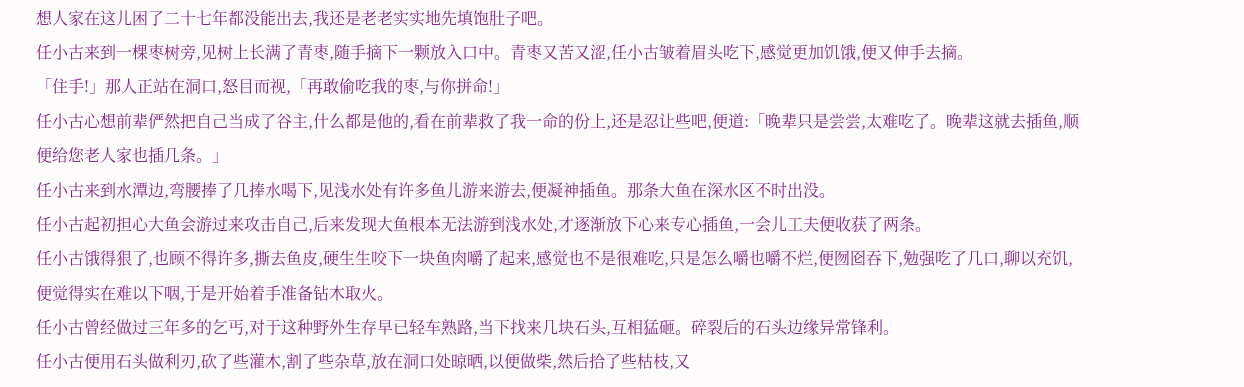想人家在这儿困了二十七年都没能出去,我还是老老实实地先填饱肚子吧。
任小古来到一棵枣树旁,见树上长满了青枣,随手摘下一颗放入口中。青枣又苦又涩,任小古皱着眉头吃下,感觉更加饥饿,便又伸手去摘。
「住手!」那人正站在洞口,怒目而视,「再敢偷吃我的枣,与你拼命!」
任小古心想前辈俨然把自己当成了谷主,什么都是他的,看在前辈救了我一命的份上,还是忍让些吧,便道:「晚辈只是尝尝,太难吃了。晚辈这就去插鱼,顺便给您老人家也插几条。」
任小古来到水潭边,弯腰捧了几捧水喝下,见浅水处有许多鱼儿游来游去,便凝神插鱼。那条大鱼在深水区不时出没。
任小古起初担心大鱼会游过来攻击自己,后来发现大鱼根本无法游到浅水处,才逐渐放下心来专心插鱼,一会儿工夫便收获了两条。
任小古饿得狠了,也顾不得许多,撕去鱼皮,硬生生咬下一块鱼肉嚼了起来,感觉也不是很难吃,只是怎么嚼也嚼不烂,便囫囵吞下,勉强吃了几口,聊以充饥,便觉得实在难以下咽,于是开始着手准备钻木取火。
任小古曾经做过三年多的乞丐,对于这种野外生存早已轻车熟路,当下找来几块石头,互相猛砸。碎裂后的石头边缘异常锋利。
任小古便用石头做利刃,砍了些灌木,割了些杂草,放在洞口处晾晒,以便做柴,然后拾了些枯枝,又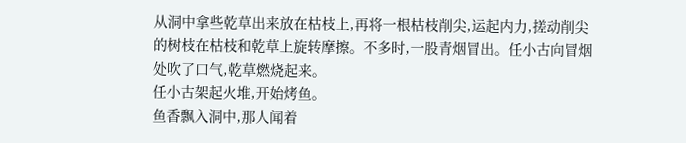从洞中拿些乾草出来放在枯枝上,再将一根枯枝削尖,运起内力,搓动削尖的树枝在枯枝和乾草上旋转摩擦。不多时,一股青烟冒出。任小古向冒烟处吹了口气,乾草燃烧起来。
任小古架起火堆,开始烤鱼。
鱼香飘入洞中,那人闻着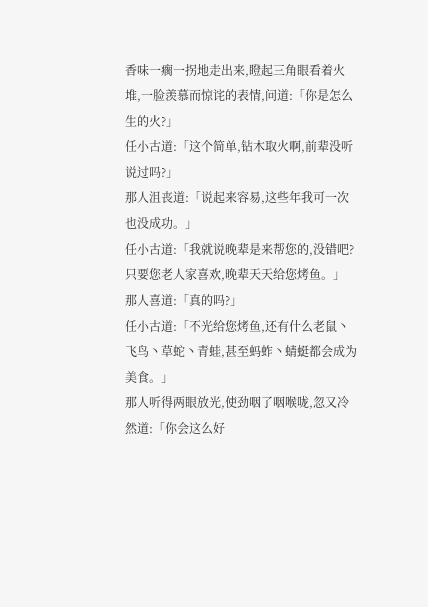香味一瘸一拐地走出来,瞪起三角眼看着火堆,一脸羡慕而惊诧的表情,问道:「你是怎么生的火?」
任小古道:「这个简单,钻木取火啊,前辈没听说过吗?」
那人沮丧道:「说起来容易,这些年我可一次也没成功。」
任小古道:「我就说晚辈是来帮您的,没错吧?只要您老人家喜欢,晚辈天天给您烤鱼。」
那人喜道:「真的吗?」
任小古道:「不光给您烤鱼,还有什么老鼠丶飞鸟丶草蛇丶青蛙,甚至蚂蚱丶蜻蜓都会成为美食。」
那人听得两眼放光,使劲咽了咽喉咙,忽又冷然道:「你会这么好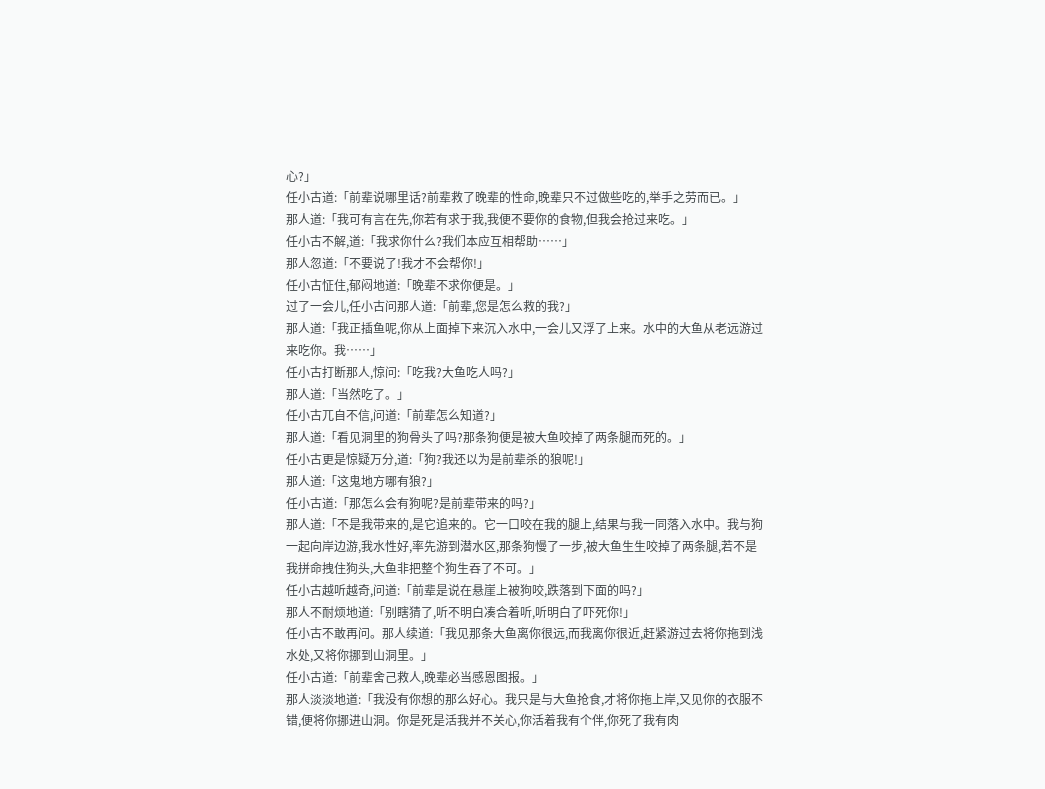心?」
任小古道:「前辈说哪里话?前辈救了晚辈的性命,晚辈只不过做些吃的,举手之劳而已。」
那人道:「我可有言在先,你若有求于我,我便不要你的食物,但我会抢过来吃。」
任小古不解,道:「我求你什么?我们本应互相帮助……」
那人忽道:「不要说了!我才不会帮你!」
任小古怔住,郁闷地道:「晚辈不求你便是。」
过了一会儿,任小古问那人道:「前辈,您是怎么救的我?」
那人道:「我正插鱼呢,你从上面掉下来沉入水中,一会儿又浮了上来。水中的大鱼从老远游过来吃你。我……」
任小古打断那人,惊问:「吃我?大鱼吃人吗?」
那人道:「当然吃了。」
任小古兀自不信,问道:「前辈怎么知道?」
那人道:「看见洞里的狗骨头了吗?那条狗便是被大鱼咬掉了两条腿而死的。」
任小古更是惊疑万分,道:「狗?我还以为是前辈杀的狼呢!」
那人道:「这鬼地方哪有狼?」
任小古道:「那怎么会有狗呢?是前辈带来的吗?」
那人道:「不是我带来的,是它追来的。它一口咬在我的腿上,结果与我一同落入水中。我与狗一起向岸边游,我水性好,率先游到潜水区,那条狗慢了一步,被大鱼生生咬掉了两条腿,若不是我拼命拽住狗头,大鱼非把整个狗生吞了不可。」
任小古越听越奇,问道:「前辈是说在悬崖上被狗咬,跌落到下面的吗?」
那人不耐烦地道:「别瞎猜了,听不明白凑合着听,听明白了吓死你!」
任小古不敢再问。那人续道:「我见那条大鱼离你很远,而我离你很近,赶紧游过去将你拖到浅水处,又将你挪到山洞里。」
任小古道:「前辈舍己救人,晚辈必当感恩图报。」
那人淡淡地道:「我没有你想的那么好心。我只是与大鱼抢食,才将你拖上岸,又见你的衣服不错,便将你挪进山洞。你是死是活我并不关心,你活着我有个伴,你死了我有肉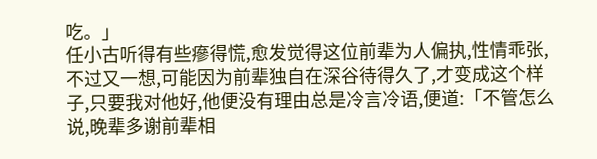吃。」
任小古听得有些瘮得慌,愈发觉得这位前辈为人偏执,性情乖张,不过又一想,可能因为前辈独自在深谷待得久了,才变成这个样子,只要我对他好,他便没有理由总是冷言冷语,便道:「不管怎么说,晚辈多谢前辈相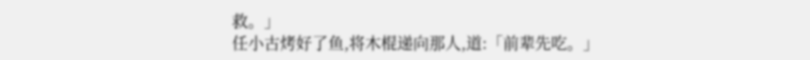救。」
任小古烤好了鱼,将木棍递向那人,道:「前辈先吃。」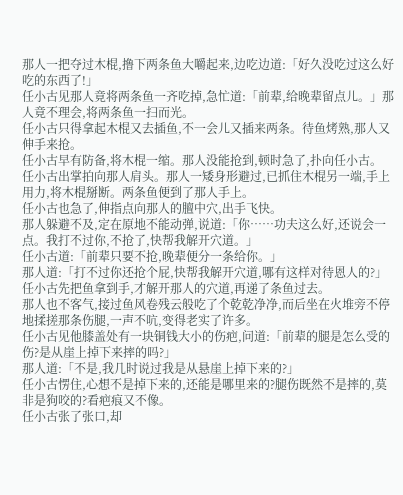那人一把夺过木棍,撸下两条鱼大嚼起来,边吃边道:「好久没吃过这么好吃的东西了!」
任小古见那人竟将两条鱼一齐吃掉,急忙道:「前辈,给晚辈留点儿。」那人竟不理会,将两条鱼一扫而光。
任小古只得拿起木棍又去插鱼,不一会儿又插来两条。待鱼烤熟,那人又伸手来抢。
任小古早有防备,将木棍一缩。那人没能抢到,顿时急了,扑向任小古。
任小古出掌拍向那人肩头。那人一矮身形避过,已抓住木棍另一端,手上用力,将木棍掰断。两条鱼便到了那人手上。
任小古也急了,伸指点向那人的膻中穴,出手飞快。
那人躲避不及,定在原地不能动弹,说道:「你……功夫这么好,还说会一点。我打不过你,不抢了,快帮我解开穴道。」
任小古道:「前辈只要不抢,晚辈便分一条给你。」
那人道:「打不过你还抢个屁,快帮我解开穴道,哪有这样对待恩人的?」
任小古先把鱼拿到手,才解开那人的穴道,再递了条鱼过去。
那人也不客气,接过鱼风卷残云般吃了个乾乾净净,而后坐在火堆旁不停地揉搓那条伤腿,一声不吭,变得老实了许多。
任小古见他膝盖处有一块铜钱大小的伤疤,问道:「前辈的腿是怎么受的伤?是从崖上掉下来摔的吗?」
那人道:「不是,我几时说过我是从悬崖上掉下来的?」
任小古愣住,心想不是掉下来的,还能是哪里来的?腿伤既然不是摔的,莫非是狗咬的?看疤痕又不像。
任小古张了张口,却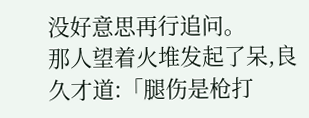没好意思再行追问。
那人望着火堆发起了呆,良久才道:「腿伤是枪打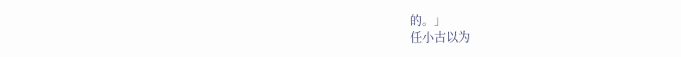的。」
任小古以为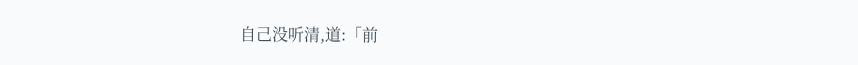自己没听清,道:「前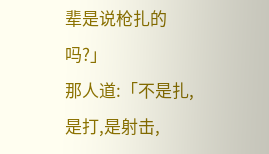辈是说枪扎的吗?」
那人道:「不是扎,是打,是射击,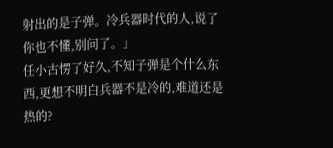射出的是子弹。冷兵器时代的人,说了你也不懂,别问了。」
任小古愣了好久,不知子弹是个什么东西,更想不明白兵器不是冷的,难道还是热的?